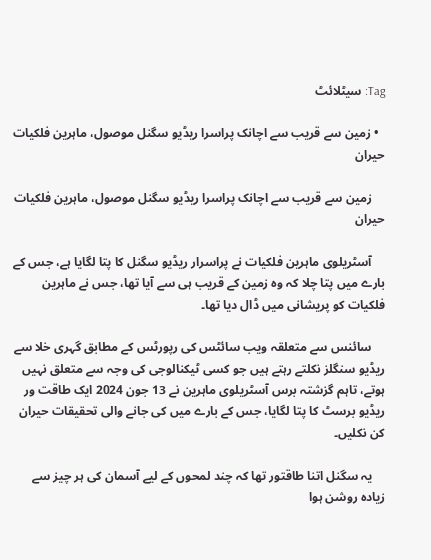Tag: سیٹلائٹ

  • زمین سے قریب سے اچانک پراسرا ریڈیو سگنل موصول، ماہرین فلکیات حیران

    زمین سے قریب سے اچانک پراسرا ریڈیو سگنل موصول، ماہرین فلکیات حیران

    آسٹریلوی ماہرین فلکیات نے پراسرار ریڈیو سگنل کا پتا لگایا ہے، جس کے بارے میں پتا چلا کہ وہ زمین کے قریب ہی سے آیا تھا، جس نے ماہرین فلکیات کو پریشانی میں ڈال دیا تھا۔

    سائنس سے متعلقہ ویب سائٹس کی رپورٹس کے مطابق گہری خلا سے ریڈیو سنگلز نکلتے رہتے ہیں جو کسی ٹیکنالوجی کی وجہ سے متعلق نہیں ہوتے، تاہم گزشتہ برس آسٹریلوی ماہرین نے 13 جون 2024 ایک طاقت ور ریڈیو برسٹ کا پتا لگایا، جس کے بارے میں کی جانے والی تحقیقات حیران کن نکلیں۔

    یہ سگنل اتنا طاقتور تھا کہ چند لمحوں کے لیے آسمان کی ہر چیز سے زیادہ روشن ہوا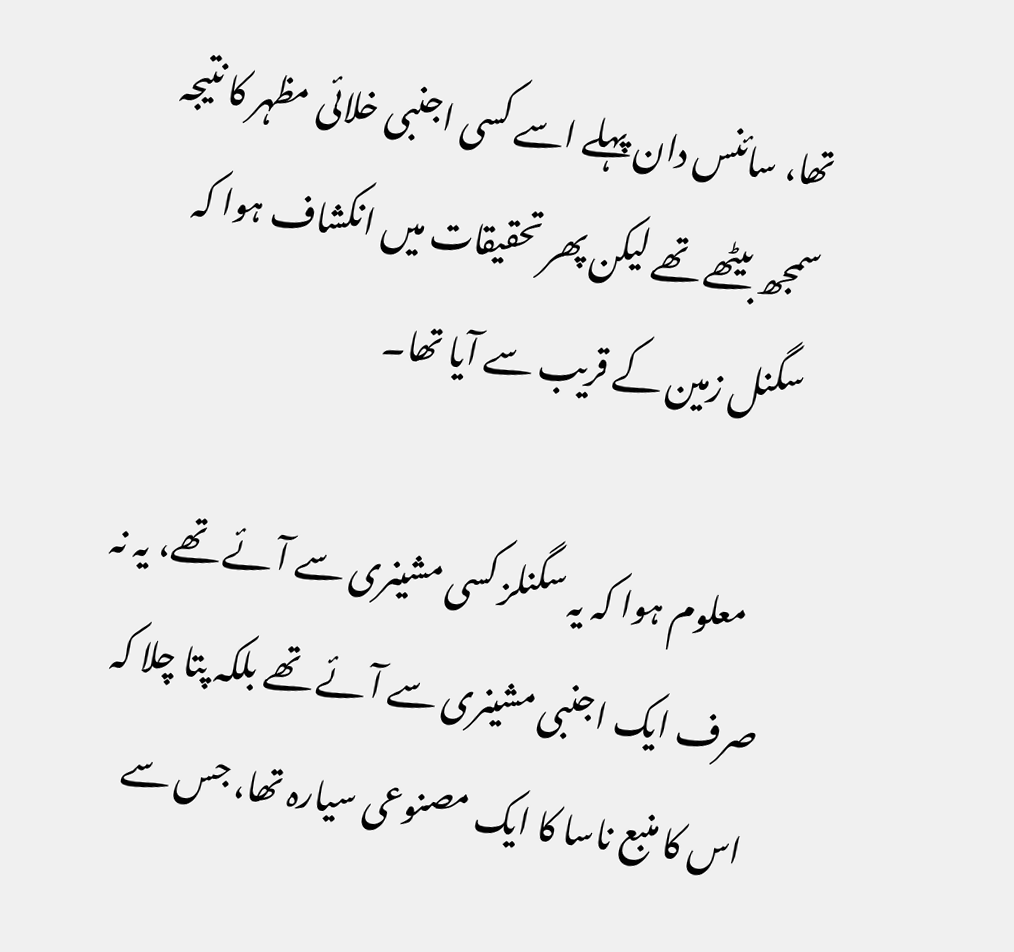تھا، سائنس دان پہلے اسے کسی اجنبی خلائی مظہر کا نتیجہ سمجھ بیٹھے تھے لیکن پھر تحقیقات میں انکشاف ہوا کہ سگنل زمین کے قریب سے آیا تھا۔

    معلوم ہوا کہ یہ سگنلز کسی مشینری سے آئے تھے، یہ نہ صرف ایک اجنبی مشینری سے آئے تھے بلکہ پتا چلا کہ اس کا منبع ناسا کا ایک مصنوعی سیارہ تھا، جس سے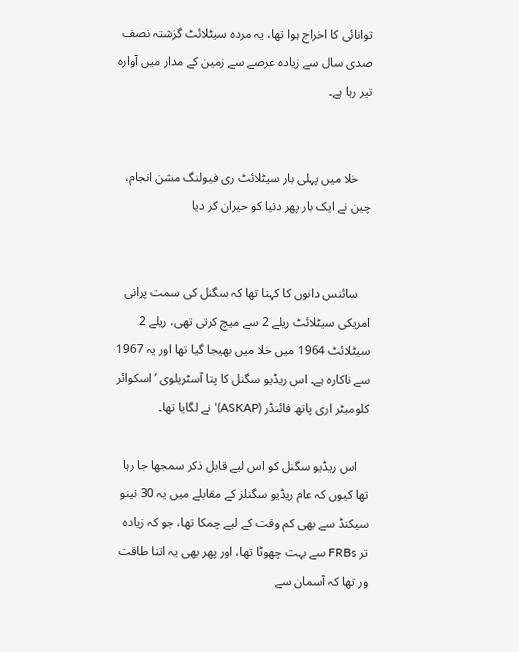توانائی کا اخراج ہوا تھا، یہ مردہ سیٹلائٹ گزشتہ نصف صدی سال سے زیادہ عرصے سے زمین کے مدار میں آوارہ تیر رہا ہے۔


    خلا میں پہلی بار سیٹلائٹ ری فیولنگ مشن انجام، چین نے ایک بار پھر دنیا کو حیران کر دیا


    سائنس دانوں کا کہنا تھا کہ سگنل کی سمت پرانی امریکی سیٹلائٹ ریلے 2 سے میچ کرتی تھی، ریلے 2 سیٹلائٹ 1964 میں خلا میں بھیجا گیا تھا اور یہ 1967 سے ناکارہ ہے۔ اس ریڈیو سگنل کا پتا آسٹریلوی ’اسکوائر کلومیٹر اری پاتھ فائنڈر (ASKAP)‘ نے لگایا تھا۔

    اس ریڈیو سگنل کو اس لیے قابل ذکر سمجھا جا رہا تھا کیوں کہ عام ریڈیو سگنلز کے مقابلے میں یہ 30 نینو سیکنڈ سے بھی کم وقت کے لیے چمکا تھا، جو کہ زیادہ تر FRBs سے بہت چھوٹا تھا، اور پھر بھی یہ اتنا طاقت ور تھا کہ آسمان سے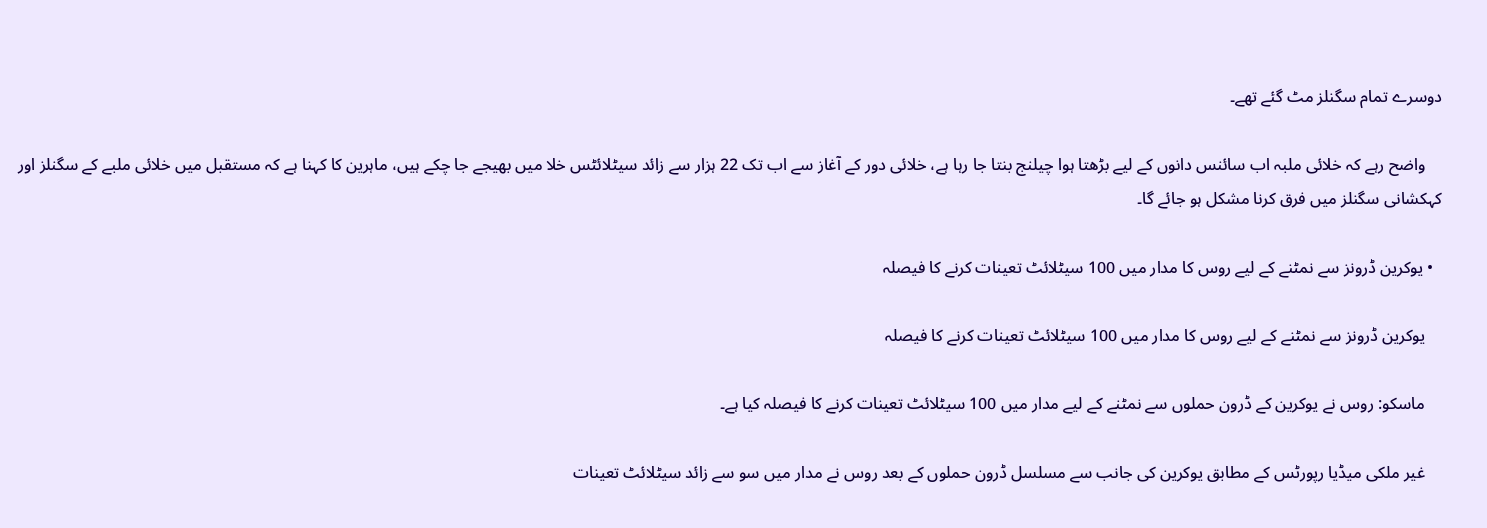دوسرے تمام سگنلز مٹ گئے تھے۔

    واضح رہے کہ خلائی ملبہ اب سائنس دانوں کے لیے بڑھتا ہوا چیلنج بنتا جا رہا ہے، خلائی دور کے آغاز سے اب تک 22 ہزار سے زائد سیٹلائٹس خلا میں بھیجے جا چکے ہیں، ماہرین کا کہنا ہے کہ مستقبل میں خلائی ملبے کے سگنلز اور کہکشانی سگنلز میں فرق کرنا مشکل ہو جائے گا۔

  • یوکرین ڈرونز سے نمٹنے کے لیے روس کا مدار میں 100 سیٹلائٹ تعینات کرنے کا فیصلہ

    یوکرین ڈرونز سے نمٹنے کے لیے روس کا مدار میں 100 سیٹلائٹ تعینات کرنے کا فیصلہ

    ماسکو: روس نے یوکرین کے ڈرون حملوں سے نمٹنے کے لیے مدار میں 100 سیٹلائٹ تعینات کرنے کا فیصلہ کیا ہے۔

    غیر ملکی میڈیا رپورٹس کے مطابق یوکرین کی جانب سے مسلسل ڈرون حملوں کے بعد روس نے مدار میں سو سے زائد سیٹلائٹ تعینات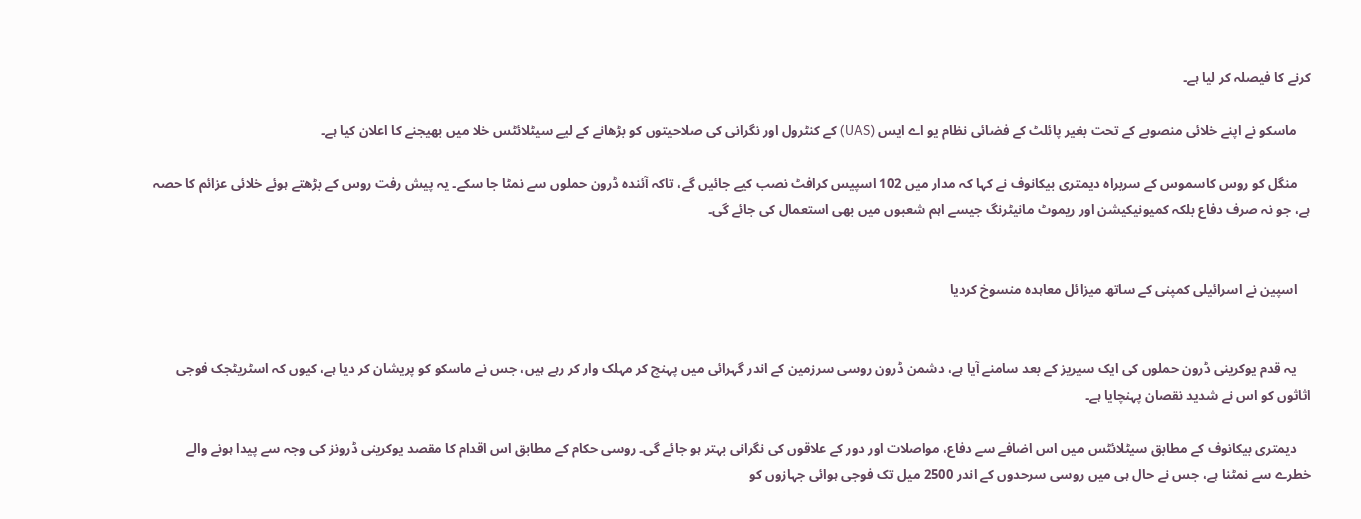کرنے کا فیصلہ کر لیا ہے۔

    ماسکو نے اپنے خلائی منصوبے کے تحت بغیر پائلٹ کے فضائی نظام یو اے ایس (UAS) کے کنٹرول اور نگرانی کی صلاحیتوں کو بڑھانے کے لیے سیٹلائٹس خلا میں بھیجنے کا اعلان کیا ہے۔

    منگل کو روس کاسموس کے سربراہ دیمتری بیکانوف نے کہا کہ مدار میں 102 اسپیس کرافٹ نصب کیے جائیں گے، تاکہ آئندہ ڈرون حملوں سے نمٹا جا سکے۔ یہ پیش رفت روس کے بڑھتے ہوئے خلائی عزائم کا حصہ ہے، جو نہ صرف دفاع بلکہ کمیونیکیشن اور ریموٹ مانیٹرنگ جیسے اہم شعبوں میں بھی استعمال کی جائے گی۔


    اسپین نے اسرائیلی کمپنی کے ساتھ میزائل معاہدہ منسوخ کردیا


    یہ قدم یوکرینی ڈرون حملوں کی ایک سیریز کے بعد سامنے آیا ہے، دشمن ڈرون روسی سرزمین کے اندر گہرائی میں پہنچ کر مہلک وار کر رہے ہیں، جس نے ماسکو کو پریشان کر دیا ہے، کیوں کہ اسٹریٹجک فوجی اثاثوں کو اس نے شدید نقصان پہنچایا ہے۔

    دیمتری بیکانوف کے مطابق سیٹلائٹس میں اس اضافے سے دفاع، مواصلات اور دور کے علاقوں کی نگرانی بہتر ہو جائے گی۔ روسی حکام کے مطابق اس اقدام کا مقصد یوکرینی ڈرونز کی وجہ سے پیدا ہونے والے خطرے سے نمٹنا ہے، جس نے حال ہی میں روسی سرحدوں کے اندر 2500 میل تک فوجی ہوائی جہازوں کو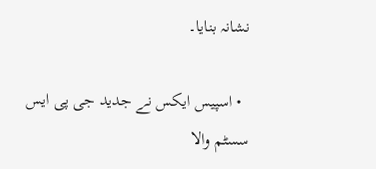نشانہ بنایا۔

  • اسپیس ایکس نے جدید جی پی ایس سسٹم والا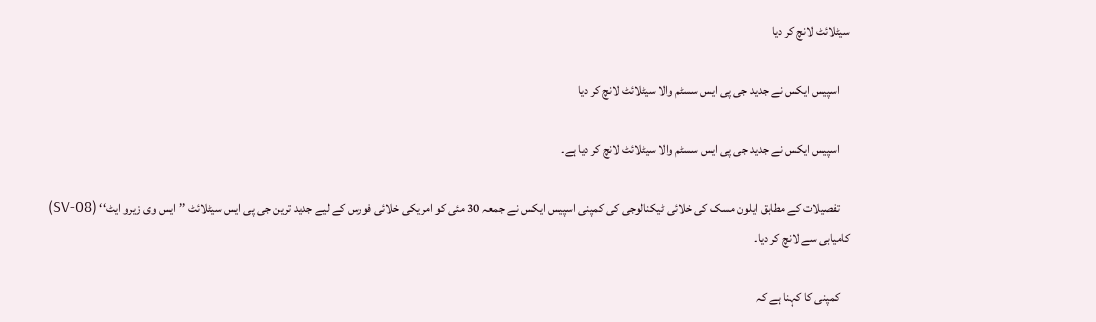سیٹلائٹ لانچ کر دیا

    اسپیس ایکس نے جدید جی پی ایس سسٹم والا سیٹلائٹ لانچ کر دیا

    اسپیس ایکس نے جدید جی پی ایس سسٹم والا سیٹلائٹ لانچ کر دیا ہے۔

    تفصیلات کے مطابق ایلون مسک کی خلائی ٹیکنالوجی کی کمپنی اسپیس ایکس نے جمعہ 30 مئی کو امریکی خلائی فورس کے لیے جدید ترین جی پی ایس سیٹلائٹ ’’ایس وی زیرو ایٹ‘‘ (SV-08) کامیابی سے لانچ کر دیا۔

    کمپنی کا کہنا ہے کہ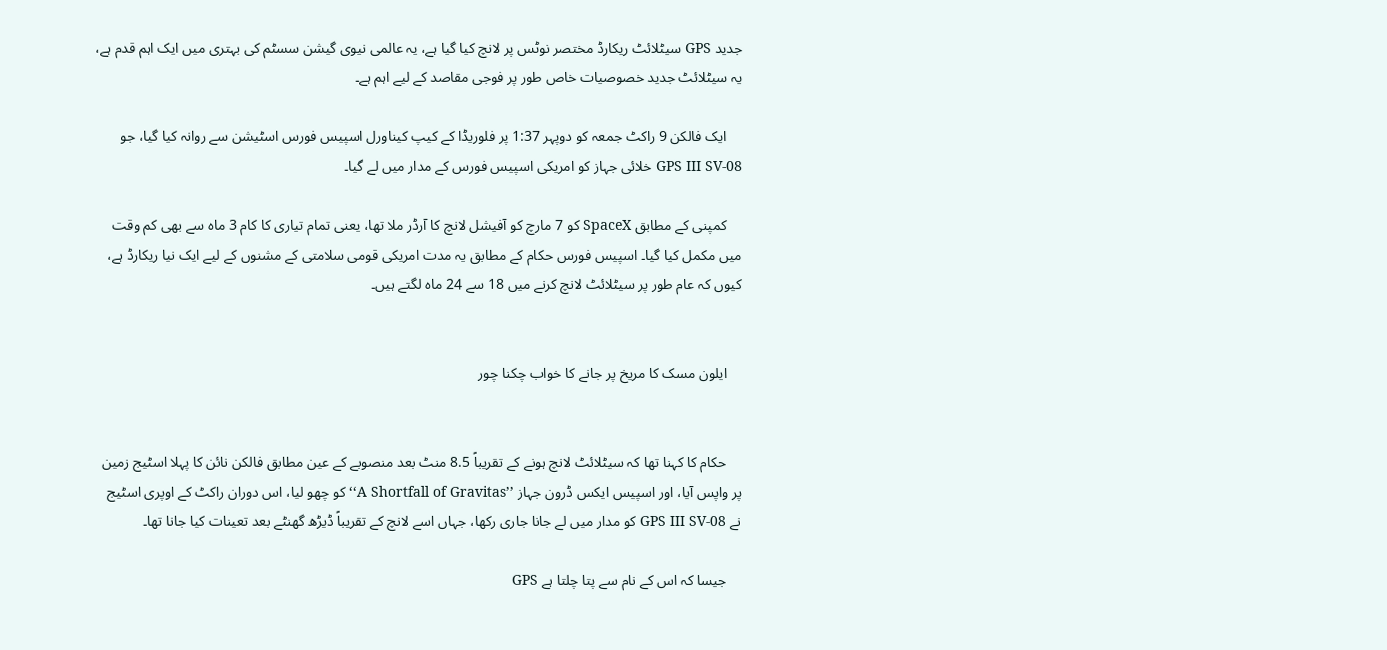جدید GPS سیٹلائٹ ریکارڈ مختصر نوٹس پر لانچ کیا گیا ہے، یہ عالمی نیوی گیشن سسٹم کی بہتری میں ایک اہم قدم ہے، یہ سیٹلائٹ جدید خصوصیات خاص طور پر فوجی مقاصد کے لیے اہم ہے۔

    ایک فالکن 9 راکٹ جمعہ کو دوپہر 1:37 پر فلوریڈا کے کیپ کیناورل اسپیس فورس اسٹیشن سے روانہ کیا گیا، جو GPS III SV-08 خلائی جہاز کو امریکی اسپیس فورس کے مدار میں لے گیا۔

    کمپنی کے مطابق SpaceX کو 7 مارچ کو آفیشل لانچ کا آرڈر ملا تھا، یعنی تمام تیاری کا کام 3 ماہ سے بھی کم وقت میں مکمل کیا گیا۔ اسپیس فورس حکام کے مطابق یہ مدت امریکی قومی سلامتی کے مشنوں کے لیے ایک نیا ریکارڈ ہے، کیوں کہ عام طور پر سیٹلائٹ لانچ کرنے میں 18 سے 24 ماہ لگتے ہیں۔


    ایلون مسک کا مریخ پر جانے کا خواب چکنا چور


    حکام کا کہنا تھا کہ سیٹلائٹ لانچ ہونے کے تقریباً 8.5 منٹ بعد منصوبے کے عین مطابق فالکن نائن کا پہلا اسٹیج زمین پر واپس آیا، اور اسپیس ایکس ڈرون جہاز ’’A Shortfall of Gravitas‘‘ کو چھو لیا، اس دوران راکٹ کے اوپری اسٹیج نے GPS III SV-08 کو مدار میں لے جانا جاری رکھا، جہاں اسے لانچ کے تقریباً ڈیڑھ گھنٹے بعد تعینات کیا جانا تھا۔

    جیسا کہ اس کے نام سے پتا چلتا ہے GPS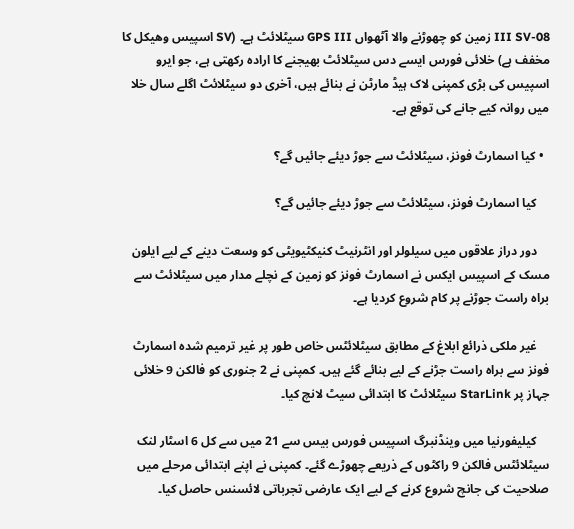III SV-08 زمین کو چھوڑنے والا آٹھواں GPS III سیٹلائٹ ہے۔ (SV اسپیس وھیکل کا مخفف ہے) خلائی فورس ایسے دس سیٹلائٹ بھیجنے کا ارادہ رکھتی ہے، جو ایرو اسپیس کی بڑی کمپنی لاک ہیڈ مارٹن نے بنائے ہیں، آخری دو سیٹلائٹ اگلے سال خلا میں روانہ کیے جانے کی توقع ہے۔

  • کیا اسمارٹ فونز، سیٹلائٹ سے جوڑ دیئے جائیں گے؟

    کیا اسمارٹ فونز، سیٹلائٹ سے جوڑ دیئے جائیں گے؟

    دور دراز علاقوں میں سیلولر اور انٹرنیٹ کنیکٹیویٹی کو وسعت دینے کے لیے ایلون مسک کے اسپیس ایکس نے اسمارٹ فونز کو زمین کے نچلے مدار میں سیٹلائٹ سے براہ راست جوڑنے پر کام شروع کردیا ہے۔

    غیر ملکی ذرائع ابلاغ کے مطابق سیٹلائٹس خاص طور پر غیر ترمیم شدہ اسمارٹ فونز سے براہ راست جڑنے کے لیے بنائے گئے ہیں۔ کمپنی نے 2 جنوری کو فالکن 9 خلائی جہاز پر StarLink سیٹلائٹ کا ابتدائی سیٹ لانچ کیا۔

    کیلیفورنیا میں وینڈنبرگ اسپیس فورس بیس سے 21 میں سے کل 6 اسٹار لنک سیٹلائٹس فالکن 9 راکٹوں کے ذریعے چھوڑے گئے۔ کمپنی نے اپنے ابتدائی مرحلے میں صلاحیت کی جانچ شروع کرنے کے لیے ایک عارضی تجرباتی لائسنس حاصل کیا۔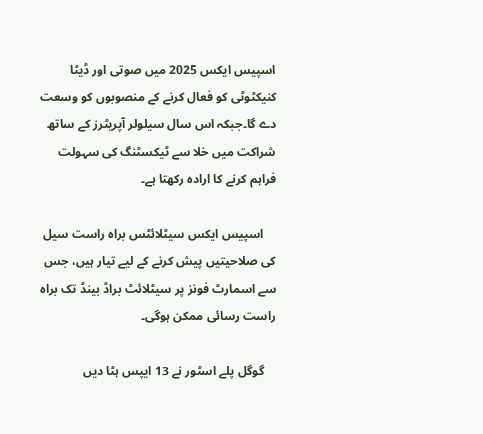اسپیس ایکس 2025 میں صوتی اور ڈیٹا کنیکٹوٹی کو فعال کرنے کے منصوبوں کو وسعت دے گا۔جبکہ اس سال سیلولر آپریٹرز کے ساتھ شراکت میں خلا سے ٹیکسٹنگ کی سہولت فراہم کرنے کا ارادہ رکھتا ہے۔

    اسپیس ایکس سیٹلائٹس براہ راست سیل کی صلاحیتیں پیش کرنے کے لیے تیار ہیں، جس سے اسمارٹ فونز پر سیٹلائٹ براڈ بینڈ تک براہ راست رسائی ممکن ہوگی۔

    گوگل پلے اسٹور نے 13 ایپس ہٹا دیں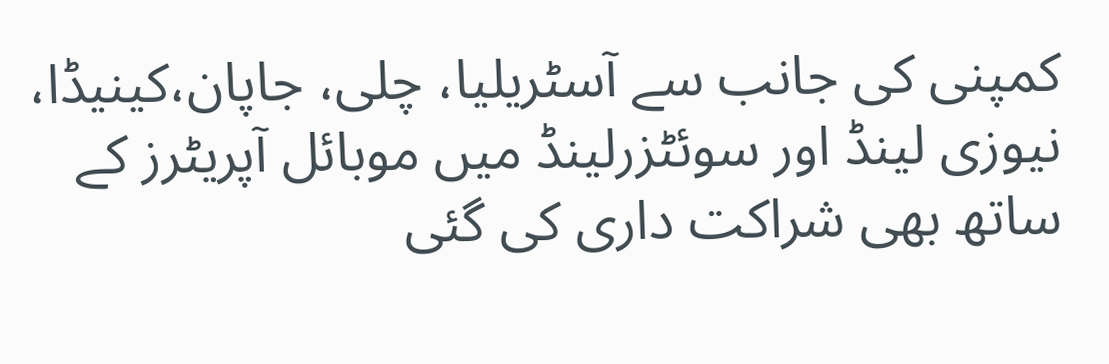کمپنی کی جانب سے آسٹریلیا، چلی، جاپان،کینیڈا، نیوزی لینڈ اور سوئٹزرلینڈ میں موبائل آپریٹرز کے ساتھ بھی شراکت داری کی گئی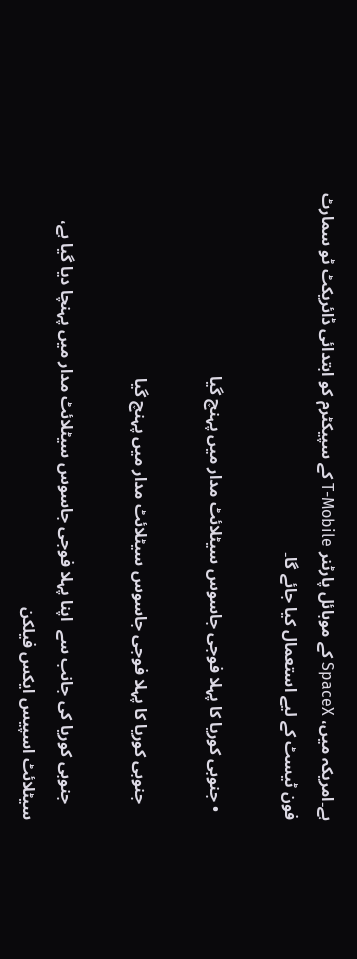ہے۔امریکہ میں، SpaceX کے موبائل پارٹنر T-Mobile کے سپیکٹرم کو ابتدائی ڈائریکٹ ٹو سمارٹ فون ٹیسٹ کے لیے استعمال کیا جائے گا۔

  • جنوبی کوریا کا پہلا فوجی جاسوس سیٹلائٹ مدار میں پہنچ گیا

    جنوبی کوریا کا پہلا فوجی جاسوس سیٹلائٹ مدار میں پہنچ گیا

    جنوبی کوریا کی جانب سے  اپنا پہلا فوجی جاسوس سیٹلائٹ مدار میں پہنچا دیا گیا ہے، سیٹلائٹ اسپیس ایکس فیلکن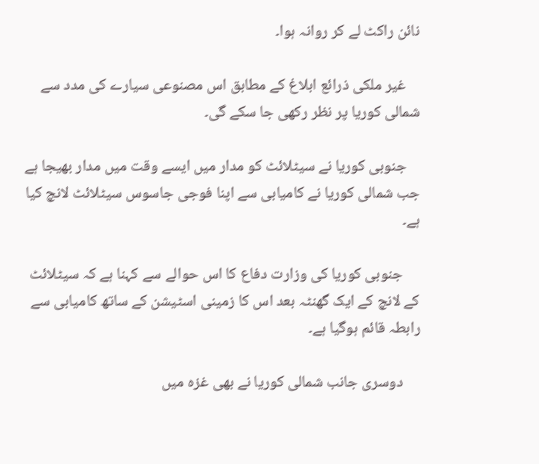نائن راکٹ لے کر روانہ ہوا۔

    غیر ملکی ذرائع ابلاغ کے مطابق اس مصنوعی سیارے کی مدد سے شمالی کوریا پر نظر رکھی جا سکے گی۔

    جنوبی کوریا نے سیٹلائٹ کو مدار میں ایسے وقت میں مدار بھیجا ہے جب شمالی کوریا نے کامیابی سے اپنا فوجی جاسوس سیٹلائٹ لانچ کیا ہے۔

     جنوبی کوریا کی وزارت دفاع کا اس حوالے سے کہنا ہے کہ سیٹلائٹ کے لانچ کے ایک گھنٹہ بعد اس کا زمینی اسٹیشن کے ساتھ کامیابی سے رابطہ قائم ہوگیا ہے۔

     دوسری جانب شمالی کوریا نے بھی غزہ میں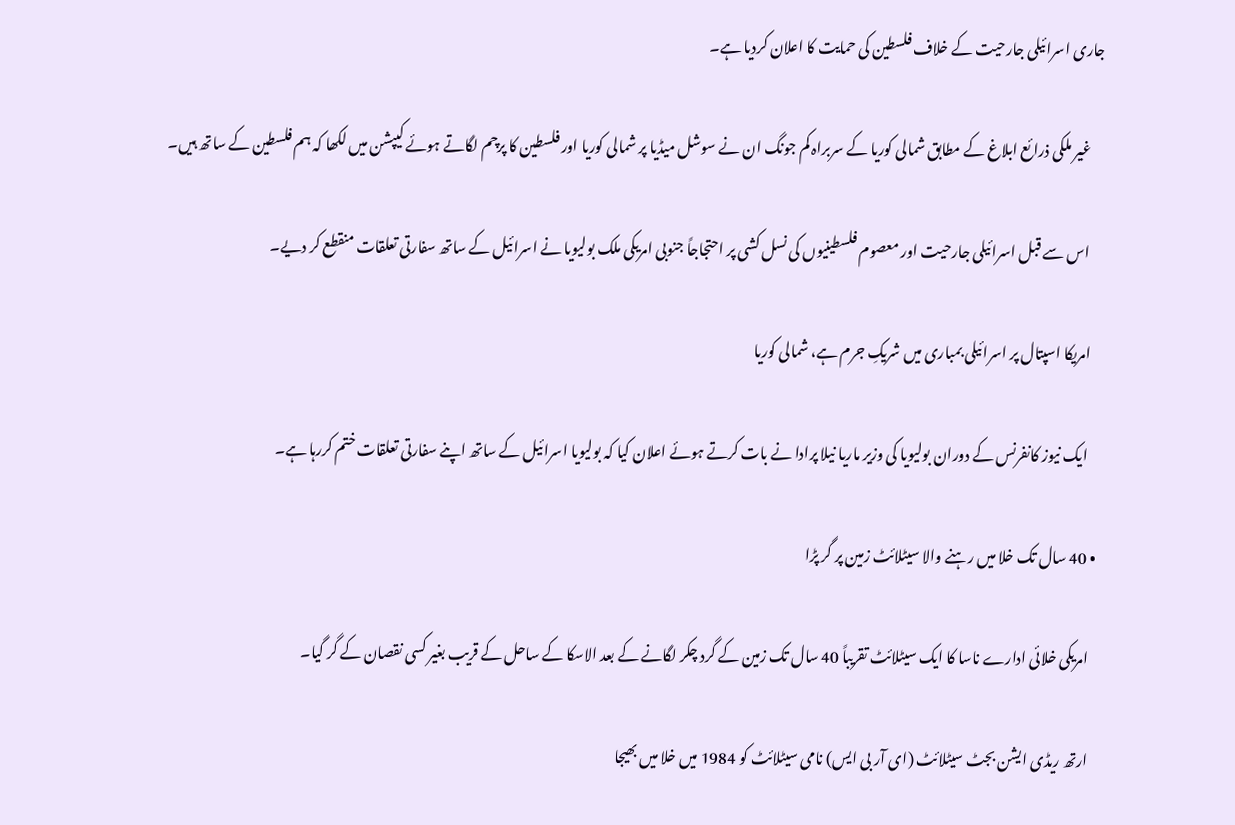جاری اسرائیلی جارحیت کے خلاف فلسطین کی حمایت کا اعلان کردیا ہے۔

     غیر ملکی ذرائع ابلاغ کے مطابق شمالی کوریا کے سربراہ کم جونگ ان نے سوشل میڈیا پر شمالی کوریا اور فلسطین کا پرچم لگاتے ہوئے کیپشن میں لکھا کہ ہم فلسطین کے ساتھ ہیں۔

     اس سے قبل اسرائیلی جارحیت اور معصوم فلسطینیوں کی نسل کشی پر احتجاجاً جنوبی امریکی ملک بولیویا نے اسرائیل کے ساتھ سفارتی تعلقات منقطع کر دیے۔

    امریکا اسپتال پر اسرائیلی بمباری میں شریکِ جرم ہے، شمالی کوریا

     ایک نیوز کانفرنس کے دوران بولیویا کی وزیر ماریا نیلا پرادا نے بات کرتے ہوئے اعلان کیا کہ بولیویا اسرائیل کے ساتھ اپنے سفارتی تعلقات ختم کررہا ہے۔

  • 40 سال تک خلا میں رہنے والا سیٹلائٹ زمین پر گر پڑا

    امریکی خلائی ادارے ناسا کا ایک سیٹلائٹ تقریباً 40 سال تک زمین کے گرد چکر لگانے کے بعد الاسکا کے ساحل کے قریب بغیر کسی نقصان کے گر گیا۔

    ارتھ ریڈی ایشن بجٹ سیٹلائٹ (ای آر بی ایس) نامی سیٹلائٹ کو 1984 میں خلا میں بھیجا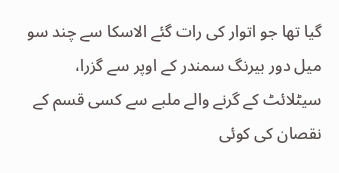گیا تھا جو اتوار کی رات گئے الاسکا سے چند سو میل دور بیرنگ سمندر کے اوپر سے گزرا، سیٹلائٹ کے گرنے والے ملبے سے کسی قسم کے نقصان کی کوئی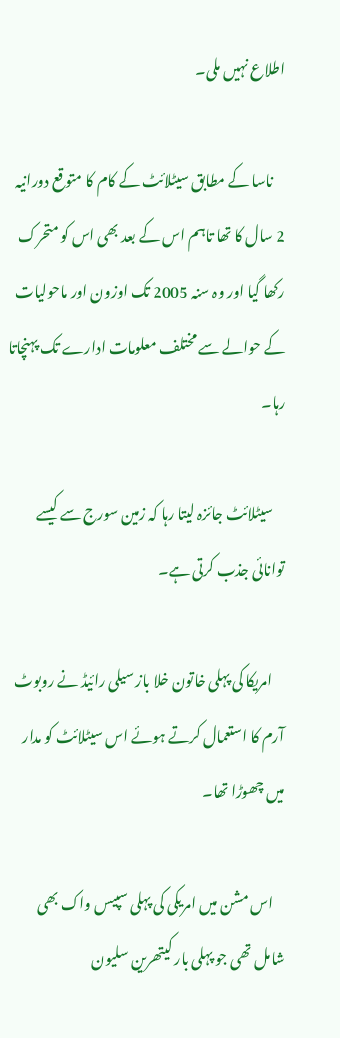اطلاع نہیں ملی۔

    ناسا کے مطابق سیٹلائٹ کے کام کا متوقع دورانیہ 2 سال کا تھا تاہم اس کے بعد بھی اس کو متحرک رکھا گیا اور وہ سنہ 2005 تک اوزون اور ماحولیات کے حوالے سے مختلف معلومات ادارے تک پہنچاتا رہا۔

    سیٹلائٹ جائزہ لیتا رہا کہ زمین سورج سے کیسے توانائی جذب کرتی ہے۔

    امریکا کی پہلی خاتون خلا باز سیلی رائیڈ نے روبوٹ آرم کا استعمال کرتے ہوئے اس سیٹلائٹ کو مدار میں چھوڑا تھا۔

    اس مشن میں امریکی کی پہلی سپیس واک بھی شامل تھی جو پہلی بار کیتھرین سلیون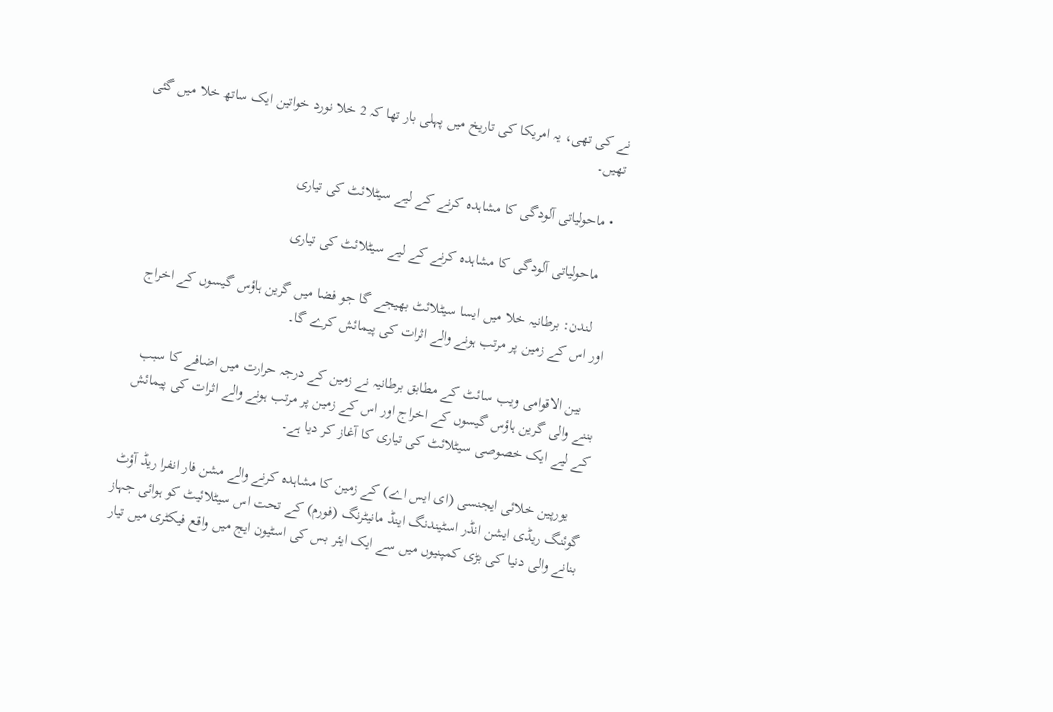نے کی تھی، یہ امریکا کی تاریخ میں پہلی بار تھا کہ 2 خلا نورد خواتین ایک ساتھ خلا میں گئی تھیں۔

  • ماحولیاتی آلودگی کا مشاہدہ کرنے کے لیے سیٹلائٹ کی تیاری

    ماحولیاتی آلودگی کا مشاہدہ کرنے کے لیے سیٹلائٹ کی تیاری

    لندن: برطانیہ خلا میں ایسا سیٹلائٹ بھیجے گا جو فضا میں گرین ہاؤس گیسوں کے اخراج اور اس کے زمین پر مرتب ہونے والے اثرات کی پیمائش کرے گا۔

    بین الاقوامی ویب سائٹ کے مطابق برطانیہ نے زمین کے درجہ حرارت میں اضافے کا سبب بننے والی گرین ہاؤس گیسوں کے اخراج اور اس کے زمین پر مرتب ہونے والے اثرات کی پیمائش کے لیے ایک خصوصی سیٹلائٹ کی تیاری کا آغاز کر دیا ہے۔

    یورپین خلائی ایجنسی (ای ایس اے) کے زمین کا مشاہدہ کرنے والے مشن فار انفرا ریڈ آؤٹ گوئنگ ریڈی ایشن انڈر اسٹیندنگ اینڈ مانیٹرنگ (فورم) کے تحت اس سیٹلائیٹ کو ہوائی جہاز بنانے والی دنیا کی بڑی کمپنیوں میں سے ایک ایئر بس کی اسٹیون ایج میں واقع فیکٹری میں تیار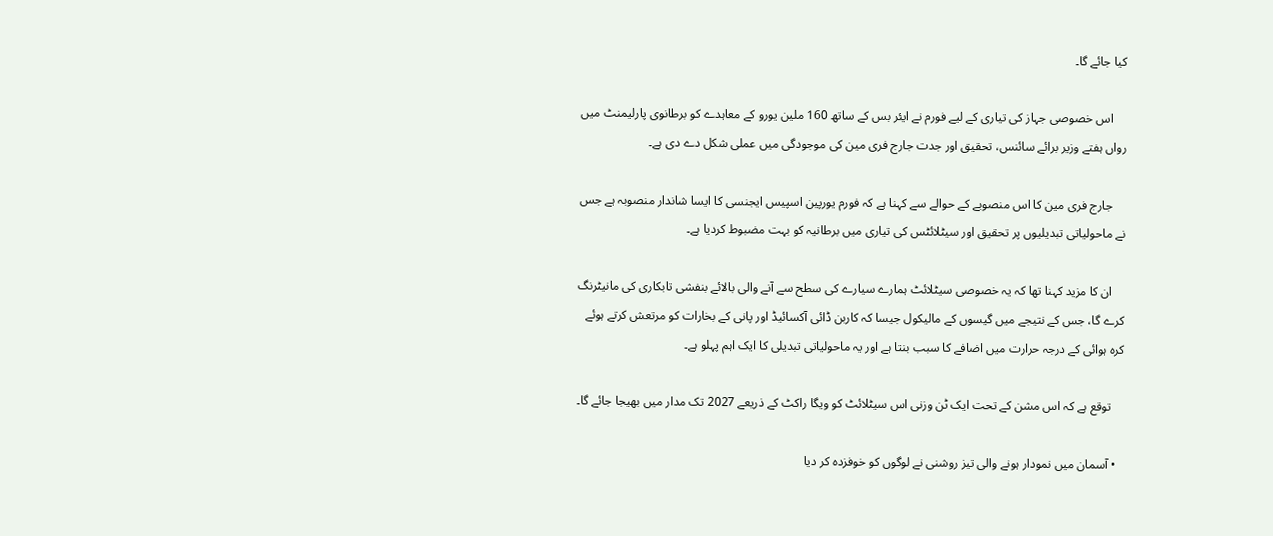کیا جائے گا۔

    اس خصوصی جہاز کی تیاری کے لیے فورم نے ایئر بس کے ساتھ 160 ملین یورو کے معاہدے کو برطانوی پارلیمنٹ میں رواں ہفتے وزیر برائے سائنس، تحقیق اور جدت جارج فری مین کی موجودگی میں عملی شکل دے دی ہے۔

    جارج فری مین کا اس منصوبے کے حوالے سے کہنا ہے کہ فورم یورپین اسپیس ایجنسی کا ایسا شاندار منصوبہ ہے جس نے ماحولیاتی تبدیلیوں پر تحقیق اور سیٹلائٹس کی تیاری میں برطانیہ کو بہت مضبوط کردیا ہے۔

    ان کا مزید کہنا تھا کہ یہ خصوصی سیٹلائٹ ہمارے سیارے کی سطح سے آنے والی بالائے بنفشی تابکاری کی مانیٹرنگ کرے گا، جس کے نتیجے میں گیسوں کے مالیکول جیسا کہ کاربن ڈائی آکسائیڈ اور پانی کے بخارات کو مرتعش کرتے ہوئے کرہ ہوائی کے درجہ حرارت میں اضافے کا سبب بنتا ہے اور یہ ماحولیاتی تبدیلی کا ایک اہم پہلو ہے۔

    توقع ہے کہ اس مشن کے تحت ایک ٹن وزنی اس سیٹلائٹ کو ویگا راکٹ کے ذریعے 2027 تک مدار میں بھیجا جائے گا۔

  • آسمان میں نمودار ہونے والی تیز روشنی نے لوگوں کو خوفزدہ کر دیا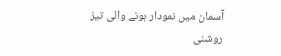آسمان میں نمودار ہونے والی تیز روشنی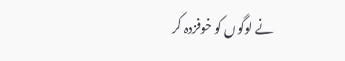نے لوگوں کو خوفزدہ کر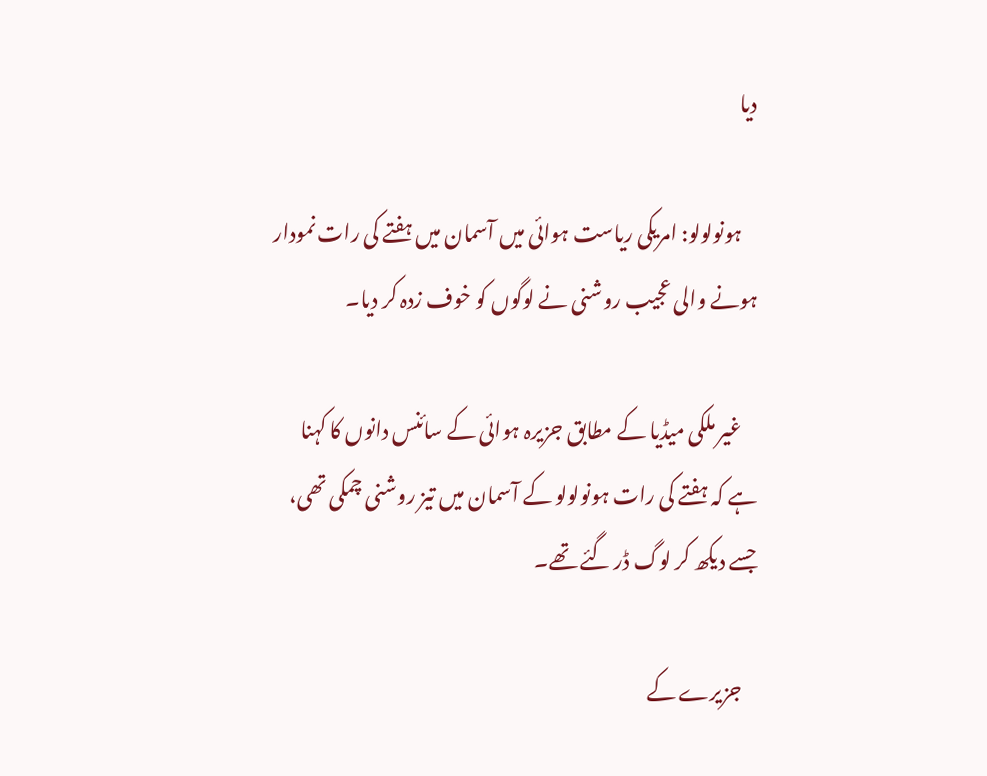دیا

    ہونولولو: امریکی ریاست ہوائی میں آسمان میں ہفتے کی رات نمودار ہونے والی عجیب روشنی نے لوگوں کو خوف زدہ کر دیا۔

    غیر ملکی میڈیا کے مطابق جزیرہ ہوائی کے سائنس دانوں کا کہنا ہے کہ ہفتے کی رات ہونولولو کے آسمان میں تیز روشنی چمکی تھی، جسے دیکھ کر لوگ ڈر گئے تھے۔

    جزیرے کے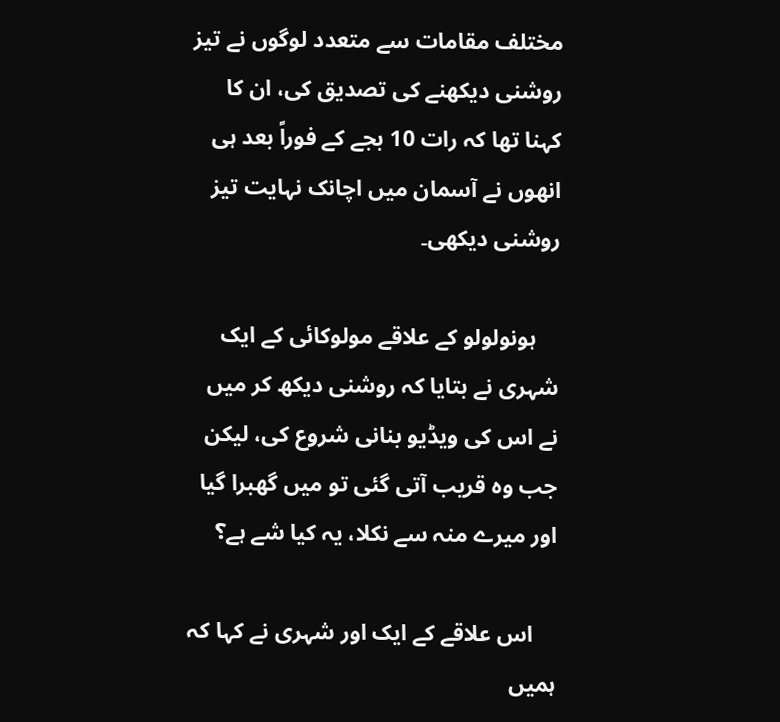مختلف مقامات سے متعدد لوگوں نے تیز روشنی دیکھنے کی تصدیق کی، ان کا کہنا تھا کہ رات 10 بجے کے فوراً بعد ہی انھوں نے آسمان میں اچانک نہایت تیز روشنی دیکھی۔

    ہونولولو کے علاقے مولوکائی کے ایک شہری نے بتایا کہ روشنی دیکھ کر میں نے اس کی ویڈیو بنانی شروع کی، لیکن جب وہ قریب آتی گئی تو میں گھبرا گیا اور میرے منہ سے نکلا، یہ کیا شے ہے؟

    اس علاقے کے ایک اور شہری نے کہا کہ ہمیں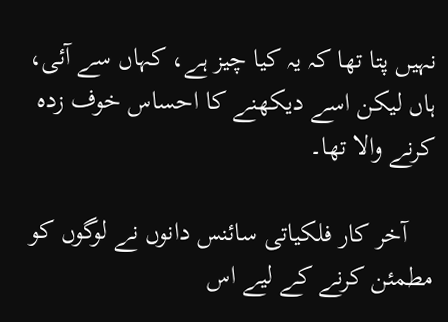نہیں پتا تھا کہ یہ کیا چیز ہے، کہاں سے آئی، ہاں لیکن اسے دیکھنے کا احساس خوف زدہ کرنے والا تھا۔

    آخر کار فلکیاتی سائنس دانوں نے لوگوں کو مطمئن کرنے کے لیے اس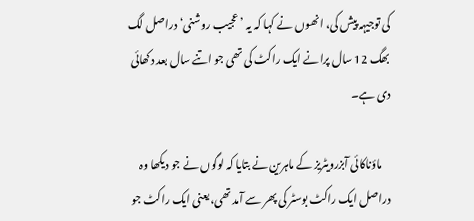کی توجیہہ پیش کی، انھوں نے کہا کہ یہ ’عجیب روشنی‘ دراصل لگ بھگ 12 سال پرانے ایک راکٹ کی تھی جو اتنے سال بعد دکھائی دی ہے۔

    ماؤناکائی آبزرویٹریز کے ماہرین نے بتایا کہ لوگوں نے جو دیکھا وہ دراصل ایک راکٹ بوسٹر کی پھر سے آمد تھی، یعنی ایک راکٹ جو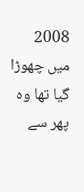2008 میں چھوڑا گیا تھا وہ پھر سے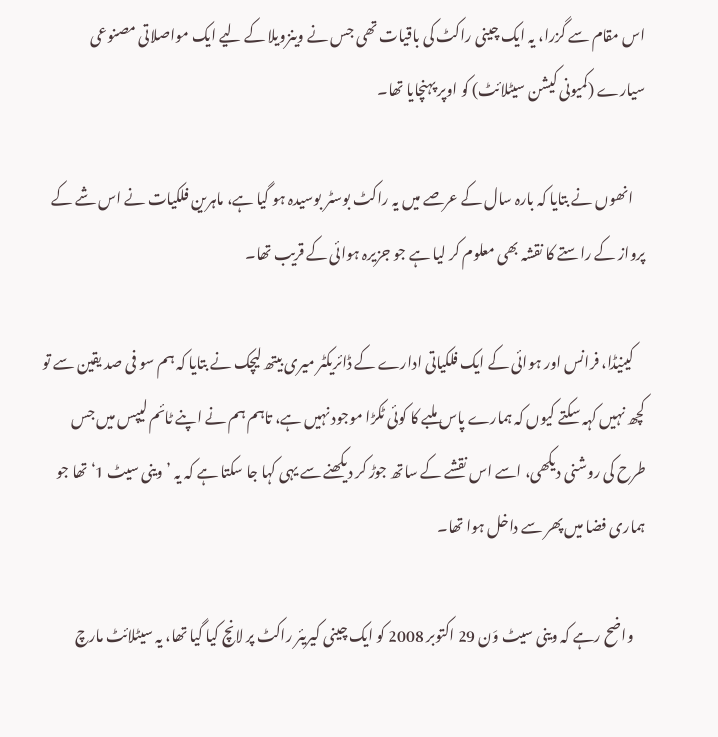اس مقام سے گزرا، یہ ایک چینی راکٹ کی باقیات تھی جس نے وینزویلا کے لیے ایک مواصلاتی مصنوعی سیارے (کمیونی کیشن سیٹلائٹ) کو اوپر پہنچایا تھا۔

    انھوں نے بتایا کہ بارہ سال کے عرصے میں یہ راکٹ بوسٹر بوسیدہ ہو گیا ہے، ماہرین فلکیات نے اس شے کے پرواز کے راستے کا نقشہ بھی معلوم کر لیا ہے جو جزیرہ ہوائی کے قریب تھا۔

    کینیڈا، فرانس اور ہوائی کے ایک فلکیاتی ادارے کے ڈائریکٹر میری بیتھ لیچک نے بتایا کہ ہم سو فی صد یقین سے تو کچھ نہیں کہہ سکتے کیوں کہ ہمارے پاس ملبے کا کوئی ٹکڑا موجود نہیں ہے، تاہم ہم نے اپنے ٹائم لیپس میں جس طرح کی روشنی دیکھی، اسے اس نقشے کے ساتھ جوڑ کر دیکھنے سے یہی کہا جا سکتا ہے کہ یہ ’وینی سیٹ 1‘ تھا جو ہماری فضا میں پھر سے داخل ہوا تھا۔

    واضح رہے کہ وینی سیٹ وَن 29 اکتوبر 2008 کو ایک چینی کیریئر راکٹ پر لانچ کیا گیا تھا، یہ سیٹلائٹ مارچ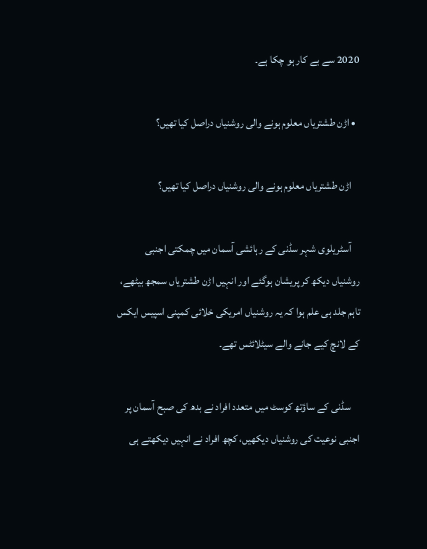2020 سے بے کار ہو چکا ہے۔

  • اڑن طشتریاں معلوم ہونے والی روشنیاں دراصل کیا تھیں؟

    اڑن طشتریاں معلوم ہونے والی روشنیاں دراصل کیا تھیں؟

    آسٹریلوی شہر سڈنی کے رہائشی آسمان میں چمکتی اجنبی روشنیاں دیکھ کر پریشان ہوگئے اور انہیں اڑن طشتریاں سمجھ بیٹھے، تاہم جلد ہی علم ہوا کہ یہ روشنیاں امریکی خلائی کمپنی اسپیس ایکس کے لانچ کیے جانے والے سیٹلائٹس تھے۔

    سڈنی کے ساؤتھ کوسٹ میں متعدد افراد نے بدھ کی صبح آسمان پر اجنبی نوعیت کی روشنیاں دیکھیں، کچھ افراد نے انہیں دیکھتے ہی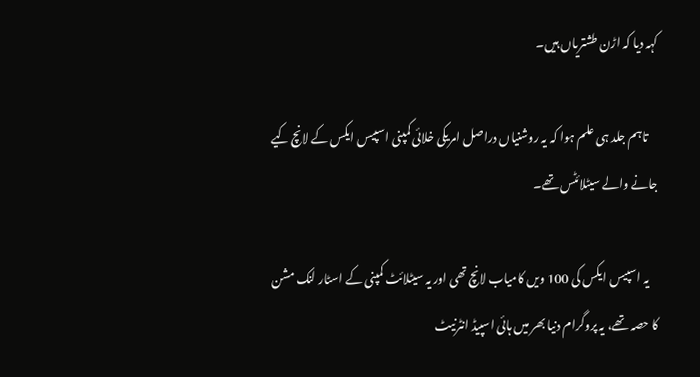کہہ دیا کہ اڑن طشتریاں ہیں۔

    تاہم جلد ہی علم ہوا کہ یہ روشنیاں دراصل امریکی خلائی کمپنی اسپیس ایکس کے لانچ کیے جانے والے سیٹلائٹس تھے۔

    یہ اسپیس ایکس کی 100 ویں کامیاب لانچ تھی اور یہ سیٹلائٹ کمپنی کے اسٹار لنک مشن کا حصہ تھے، یہ پروگرام دنیا بھر میں ہائی اسپیڈ انٹرنیٹ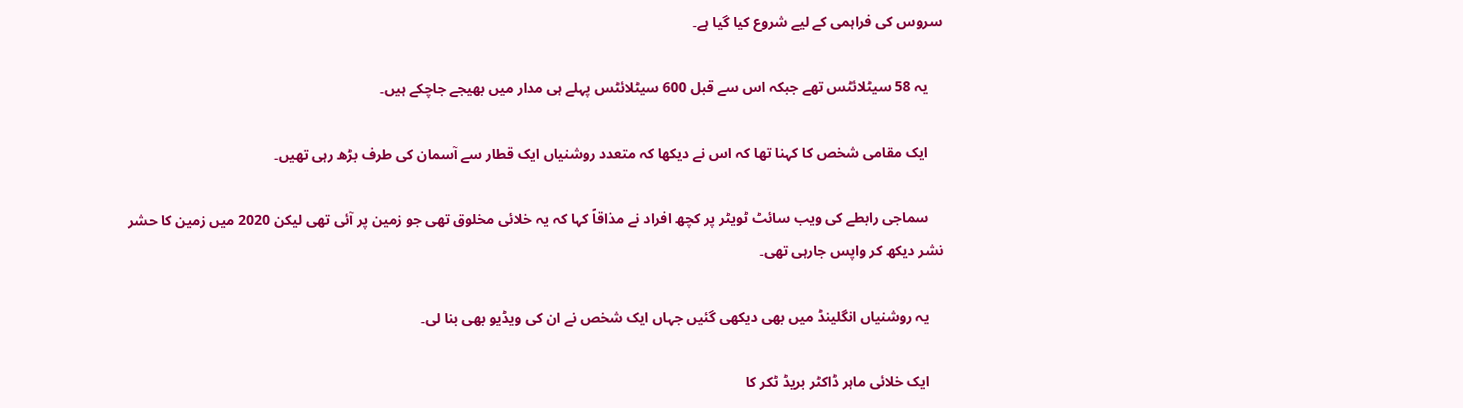سروس کی فراہمی کے لیے شروع کیا گیا ہے۔

    یہ 58 سیٹلائٹس تھے جبکہ اس سے قبل 600 سیٹلائٹس پہلے ہی مدار میں بھیجے جاچکے ہیں۔

    ایک مقامی شخص کا کہنا تھا کہ اس نے دیکھا کہ متعدد روشنیاں ایک قطار سے آسمان کی طرف بڑھ رہی تھیں۔

    سماجی رابطے کی ویب سائٹ ٹویٹر پر کچھ افراد نے مذاقاً کہا کہ یہ خلائی مخلوق تھی جو زمین پر آئی تھی لیکن 2020 میں زمین کا حشر نشر دیکھ کر واپس جارہی تھی۔

    یہ روشنیاں انگلینڈ میں بھی دیکھی گئیں جہاں ایک شخص نے ان کی ویڈیو بھی بنا لی۔

    ایک خلائی ماہر ڈاکٹر بریڈ ٹکر کا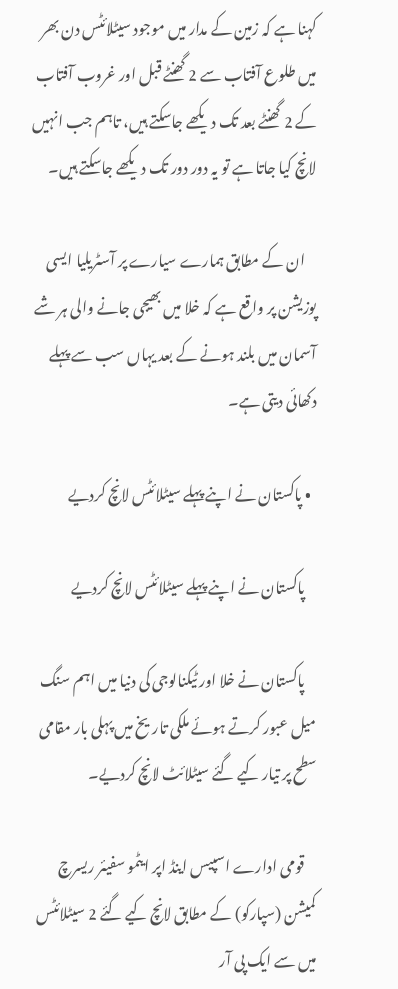کہنا ہے کہ زمین کے مدار میں موجود سیٹلائٹس دن بھر میں طلوع آفتاب سے 2 گھنٹے قبل اور غروب آفتاب کے 2 گھنٹے بعد تک دیکھے جاسکتے ہیں، تاہم جب انہیں لانچ کیا جاتا ہے تو یہ دور دور تک دیکھے جاسکتے ہیں۔

    ان کے مطابق ہمارے سیارے پر آسٹریلیا ایسی پوزیشن پر واقع ہے کہ خلا میں بھیجی جانے والی ہر شے آسمان میں بلند ہونے کے بعد یہاں سب سے پہلے دکھائی دیتی ہے۔

  • پاکستان نے اپنے پہلے سیٹلائٹس لانچ کردیے

    پاکستان نے اپنے پہلے سیٹلائٹس لانچ کردیے

    پاکستان نے خلا اور ٹیکنالوجی کی دنیا میں اہم سنگ میل عبور کرتے ہوئے ملکی تاریخ میں پہلی بار مقامی سطح پر تیار کیے گئے سیٹلائٹ لانچ کردیے۔

    قومی ادارے اسپیس اینڈ اپر ایٹمو سفیئر ریسرچ کمیشن (سپارکو) کے مطابق لانچ کیے گئے 2 سیٹلائٹس میں سے ایک پی آر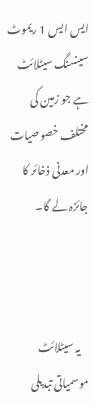ایس ایس 1 ریموٹ سینسنگ سیٹلائٹ ہے جو زمین کی مختلف خصوصیات اور معدنی ذخائر کا جائزہ لے گا۔



    یہ سیٹلائٹ موسمیاتی تبدیلی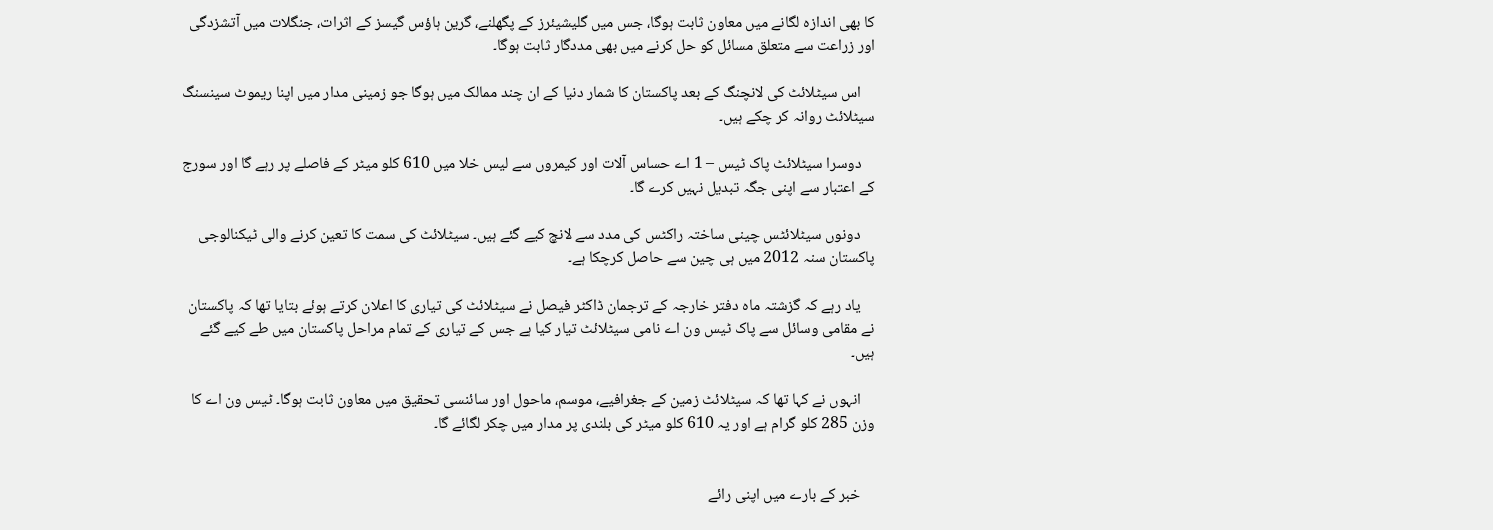کا بھی اندازہ لگانے میں معاون ثابت ہوگا، جس میں گلیشیئرز کے پگھلنے، گرین ہاؤس گیسز کے اثرات، جنگلات میں آتشزدگی اور زراعت سے متعلق مسائل کو حل کرنے میں بھی مددگار ثابت ہوگا۔

    اس سیٹلائٹ کی لانچنگ کے بعد پاکستان کا شمار دنیا کے ان چند ممالک میں ہوگا جو زمینی مدار میں اپنا ریموٹ سینسنگ سیٹلائٹ روانہ کر چکے ہیں۔

    دوسرا سیٹلائٹ پاک ٹیس – 1 اے حساس آلات اور کیمروں سے لیس خلا میں 610 کلو میٹر کے فاصلے پر رہے گا اور سورج کے اعتبار سے اپنی جگہ تبدیل نہیں کرے گا۔

    دونوں سیٹلائٹس چینی ساختہ راکٹس کی مدد سے لانچ کیے گئے ہیں۔ سیٹلائٹ کی سمت کا تعین کرنے والی ٹیکنالوجی پاکستان سنہ 2012 میں ہی چین سے حاصل کرچکا ہے۔

    یاد رہے کہ گزشتہ ماہ دفتر خارجہ کے ترجمان ڈاکٹر فیصل نے سیٹلائٹ کی تیاری کا اعلان کرتے ہوئے بتایا تھا کہ پاکستان نے مقامی وسائل سے پاک ٹیس ون اے نامی سیٹلائٹ تیار کیا ہے جس کے تیاری کے تمام مراحل پاکستان میں طے کیے گئے ہیں۔

    انہوں نے کہا تھا کہ سیٹلائٹ زمین کے جغرافیے، موسم، ماحول اور سائنسی تحقیق میں معاون ثابت ہوگا۔ ٹیس ون اے کا وزن 285 کلو گرام ہے اور یہ 610 کلو میٹر کی بلندی پر مدار میں چکر لگائے گا۔


    خبر کے بارے میں اپنی رائے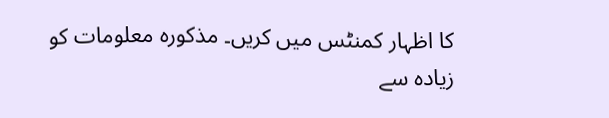کا اظہار کمنٹس میں کریں۔ مذکورہ معلومات کو زیادہ سے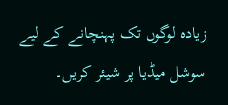زیادہ لوگوں تک پہنچانے کے لیے سوشل میڈیا پر شیئر کریں۔